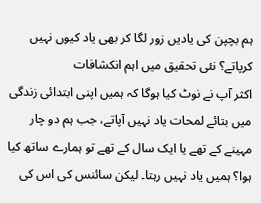ہم بچپن کی یادیں زور لگا کر بھی یاد کیوں نہیں کرپاتے؟ نئی تحقیق میں اہم انکشافات
اکثر آپ نے نوٹ کیا ہوگا کہ ہمیں اپنی ابتدائی زندگی میں بتائے لمحات یاد نہیں آپاتے، جب ہم دو چار مہینے کے تھے یا ایک سال کے تھے تو ہمارے ساتھ کیا ہوا؟ ہمیں یاد نہیں رہتا۔ لیکن سائنس کی اس کی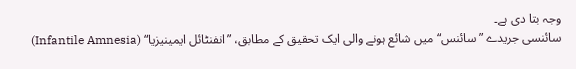وجہ بتا دی ہے۔
سائنسی جریدے ”سائنس“ میں شائع ہونے والی ایک تحقیق کے مطابق، ”انفنٹائل ایمینیزیا“ (Infantile Amnesia)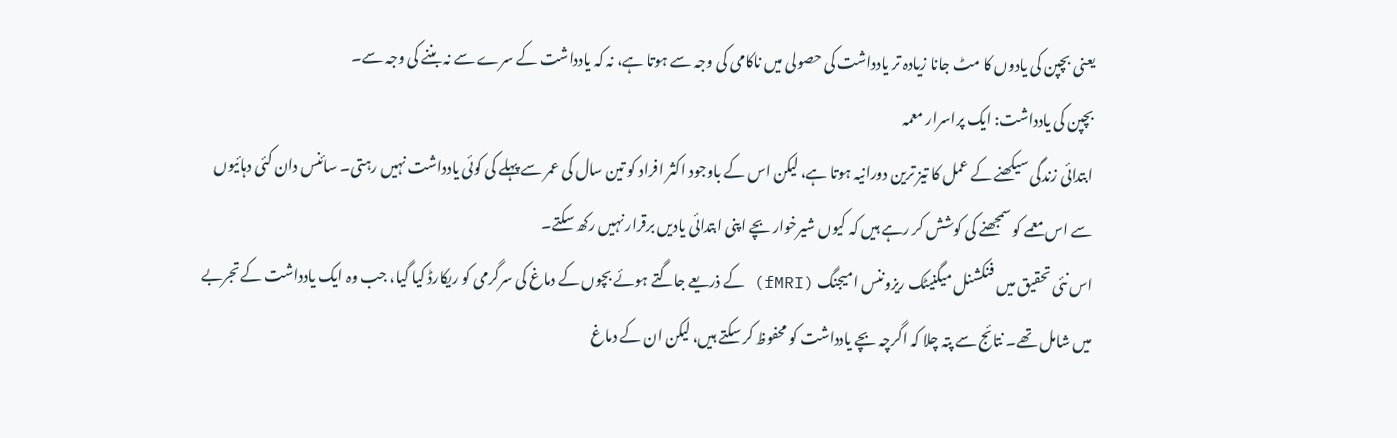یعنی بچپن کی یادوں کا مٹ جانا زیادہ تر یادداشت کی حصولی میں ناکامی کی وجہ سے ہوتا ہے، نہ کہ یادداشت کے سرے سے نہ بننے کی وجہ سے۔
بچپن کی یادداشت: ایک پراسرار معمہ
ابتدائی زندگی سیکھنے کے عمل کا تیز ترین دورانیہ ہوتا ہے، لیکن اس کے باوجود اکثر افراد کو تین سال کی عمر سے پہلے کی کوئی یادداشت نہیں رہتی۔ سائنس دان کئی دہائیوں سے اس معمے کو سمجھنے کی کوشش کر رہے ہیں کہ کیوں شیرخوار بچے اپنی ابتدائی یادیں برقرار نہیں رکھ سکتے۔
اس نئی تحقیق میں فنکشنل میگنیٹک ریزوننس امیجنگ (fMRI) کے ذریعے جاگتے ہوئے بچوں کے دماغ کی سرگرمی کو ریکارڈ کیا گیا، جب وہ ایک یادداشت کے تجربے میں شامل تھے۔ نتائج سے پتہ چلا کہ اگرچہ بچے یادداشت کو محفوظ کر سکتے ہیں، لیکن ان کے دماغ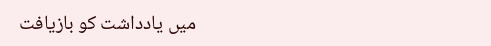میں یادداشت کو بازیافت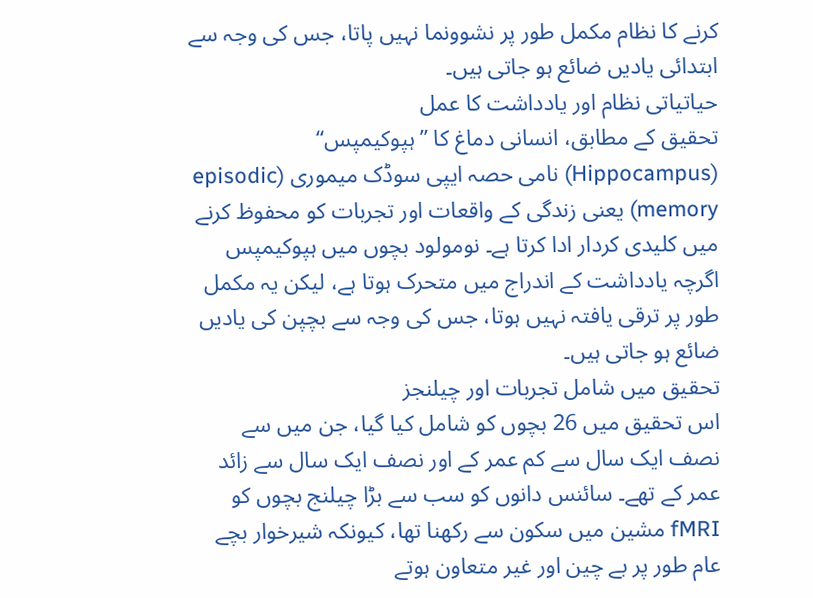کرنے کا نظام مکمل طور پر نشوونما نہیں پاتا، جس کی وجہ سے ابتدائی یادیں ضائع ہو جاتی ہیں۔
حیاتیاتی نظام اور یادداشت کا عمل
تحقیق کے مطابق، انسانی دماغ کا ”ہپوکیمپس“ (Hippocampus) نامی حصہ ایپی سوڈک میموری (episodic memory) یعنی زندگی کے واقعات اور تجربات کو محفوظ کرنے میں کلیدی کردار ادا کرتا ہے۔ نومولود بچوں میں ہپوکیمپس اگرچہ یادداشت کے اندراج میں متحرک ہوتا ہے، لیکن یہ مکمل طور پر ترقی یافتہ نہیں ہوتا، جس کی وجہ سے بچپن کی یادیں ضائع ہو جاتی ہیں۔
تحقیق میں شامل تجربات اور چیلنجز
اس تحقیق میں 26 بچوں کو شامل کیا گیا، جن میں سے نصف ایک سال سے کم عمر کے اور نصف ایک سال سے زائد عمر کے تھے۔ سائنس دانوں کو سب سے بڑا چیلنج بچوں کو fMRI مشین میں سکون سے رکھنا تھا، کیونکہ شیرخوار بچے عام طور پر بے چین اور غیر متعاون ہوتے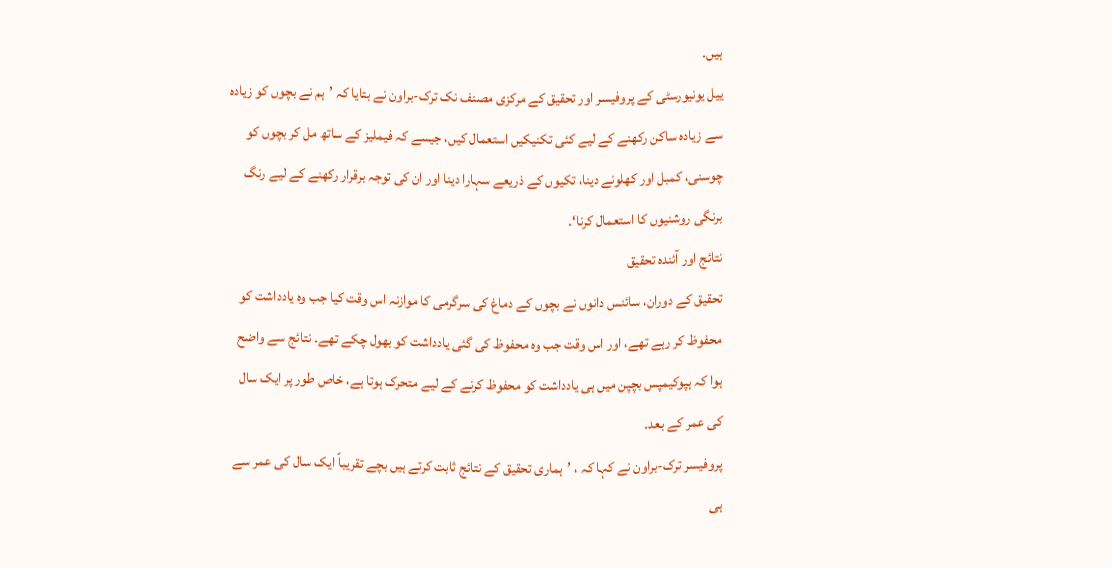ہیں۔
ییل یونیورسٹی کے پروفیسر اور تحقیق کے مرکزی مصنف نک ترک-براون نے بتایا کہ ’ہم نے بچوں کو زیادہ سے زیادہ ساکن رکھنے کے لیے کئی تکنیکیں استعمال کیں، جیسے کہ فیملیز کے ساتھ مل کر بچوں کو چوسنی، کمبل اور کھلونے دینا، تکیوں کے ذریعے سہارا دینا اور ان کی توجہ برقرار رکھنے کے لیے رنگ برنگی روشنیوں کا استعمال کرنا‘۔
نتائج اور آئندہ تحقیق
تحقیق کے دوران، سائنس دانوں نے بچوں کے دماغ کی سرگرمی کا موازنہ اس وقت کیا جب وہ یادداشت کو محفوظ کر رہے تھے، اور اس وقت جب وہ محفوظ کی گئی یادداشت کو بھول چکے تھے۔ نتائج سے واضح ہوا کہ ہپوکیمپس بچپن میں ہی یادداشت کو محفوظ کرنے کے لیے متحرک ہوتا ہے، خاص طور پر ایک سال کی عمر کے بعد۔
پروفیسر ترک-براون نے کہا کہ ، ’ہماری تحقیق کے نتائج ثابت کرتے ہیں بچے تقریباً ایک سال کی عمر سے ہی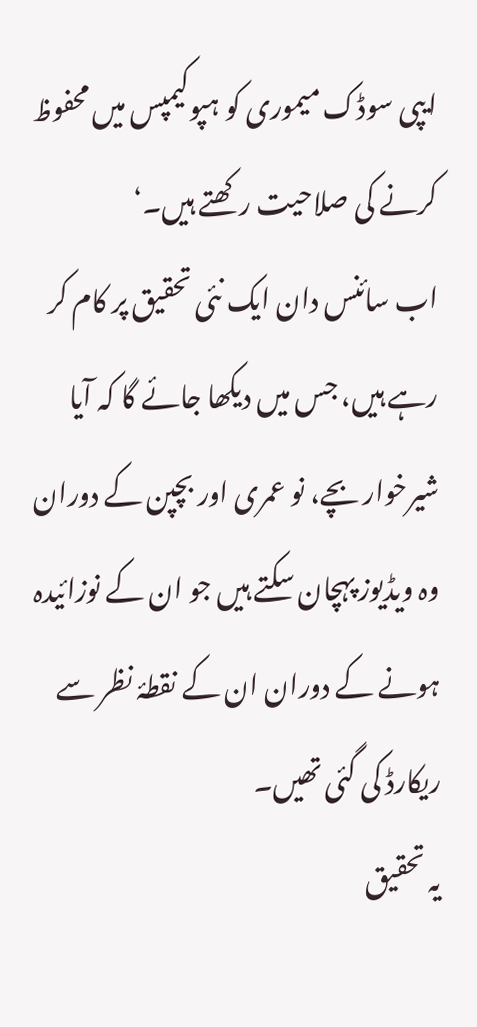ایپی سوڈک میموری کو ہپوکیمپس میں محفوظ کرنے کی صلاحیت رکھتے ہیں۔‘
اب سائنس دان ایک نئی تحقیق پر کام کر رہے ہیں، جس میں دیکھا جائے گا کہ آیا شیرخوار بچے، نو عمری اور بچپن کے دوران وہ ویڈیوز پہچان سکتے ہیں جو ان کے نوزائیدہ ہونے کے دوران ان کے نقطۂ نظر سے ریکارڈ کی گئی تھیں۔
یہ تحقیق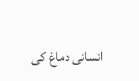انسانی دماغ کی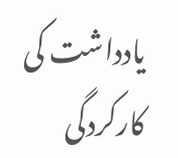یادداشت کی کارکردگی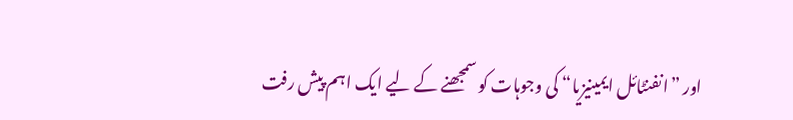اور ”انفنٹائل ایمینیزیا“ کی وجوہات کو سمجھنے کے لیے ایک اہم پیش رفت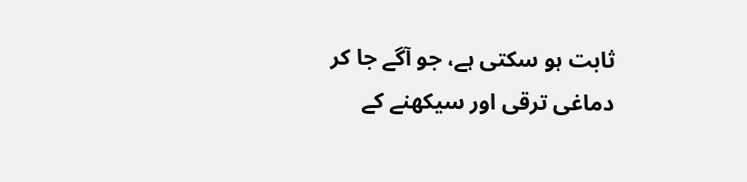ثابت ہو سکتی ہے، جو آگے جا کر دماغی ترقی اور سیکھنے کے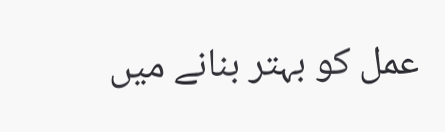عمل کو بہتر بنانے میں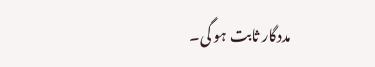مددگار ثابت ہو گی۔